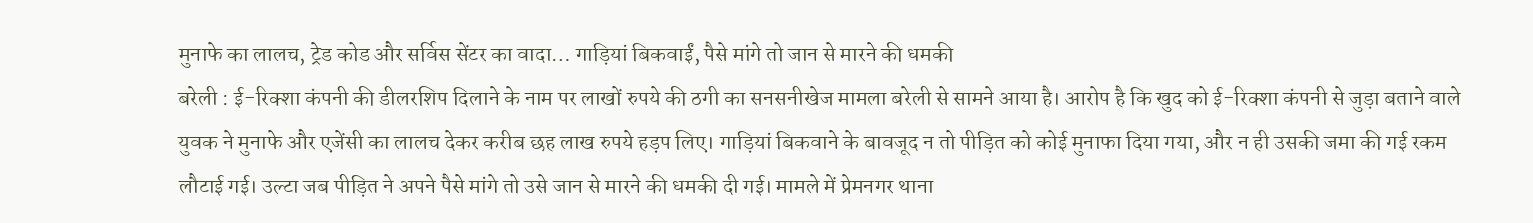मुनाफे का लालच, ट्रेड कोड और सर्विस सेंटर का वादा… गाड़ियां बिकवाईं, पैसे मांगे तो जान से मारने की धमकी
बरेली : ई-रिक्शा कंपनी की डीलरशिप दिलाने के नाम पर लाखों रुपये की ठगी का सनसनीखेज मामला बरेली से सामने आया है। आरोप है कि खुद को ई-रिक्शा कंपनी से जुड़ा बताने वाले युवक ने मुनाफे और एजेंसी का लालच देकर करीब छह लाख रुपये हड़प लिए। गाड़ियां बिकवाने के बावजूद न तो पीड़ित को कोई मुनाफा दिया गया, और न ही उसकी जमा की गई रकम लौटाई गई। उल्टा जब पीड़ित ने अपने पैसे मांगे तो उसे जान से मारने की धमकी दी गई। मामले में प्रेमनगर थाना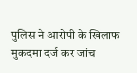पुलिस ने आरोपी के खिलाफ मुकदमा दर्ज कर जांच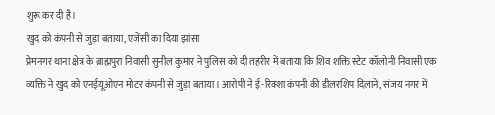शुरू कर दी है।
खुद को कंपनी से जुड़ा बताया, एजेंसी का दिया झांसा
प्रेमनगर थाना क्षेत्र के ब्राह्मपुरा निवासी सुनील कुमार ने पुलिस को दी तहरीर में बताया कि शिव शक्ति स्टेट कॉलोनी निवासी एक व्यक्ति ने खुद को एनईयूओएन मोटर कंपनी से जुड़ा बताया। आरोपी ने ई-रिक्शा कंपनी की डीलरशिप दिलाने, संजय नगर में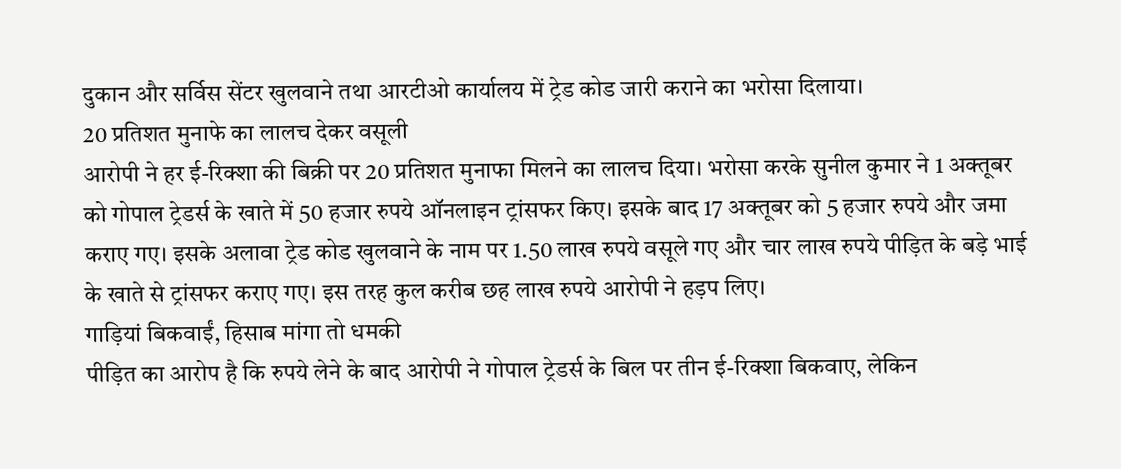दुकान और सर्विस सेंटर खुलवाने तथा आरटीओ कार्यालय में ट्रेड कोड जारी कराने का भरोसा दिलाया।
20 प्रतिशत मुनाफे का लालच देकर वसूली
आरोपी ने हर ई-रिक्शा की बिक्री पर 20 प्रतिशत मुनाफा मिलने का लालच दिया। भरोसा करके सुनील कुमार ने 1 अक्तूबर को गोपाल ट्रेडर्स के खाते में 50 हजार रुपये ऑनलाइन ट्रांसफर किए। इसके बाद 17 अक्तूबर को 5 हजार रुपये और जमा कराए गए। इसके अलावा ट्रेड कोड खुलवाने के नाम पर 1.50 लाख रुपये वसूले गए और चार लाख रुपये पीड़ित के बड़े भाई के खाते से ट्रांसफर कराए गए। इस तरह कुल करीब छह लाख रुपये आरोपी ने हड़प लिए।
गाड़ियां बिकवाईं, हिसाब मांगा तो धमकी
पीड़ित का आरोप है कि रुपये लेने के बाद आरोपी ने गोपाल ट्रेडर्स के बिल पर तीन ई-रिक्शा बिकवाए, लेकिन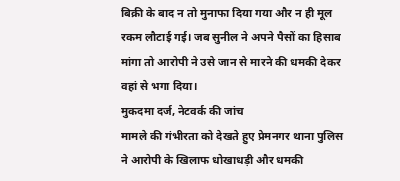बिक्री के बाद न तो मुनाफा दिया गया और न ही मूल रकम लौटाई गई। जब सुनील ने अपने पैसों का हिसाब मांगा तो आरोपी ने उसे जान से मारने की धमकी देकर वहां से भगा दिया।
मुकदमा दर्ज, नेटवर्क की जांच
मामले की गंभीरता को देखते हुए प्रेमनगर थाना पुलिस ने आरोपी के खिलाफ धोखाधड़ी और धमकी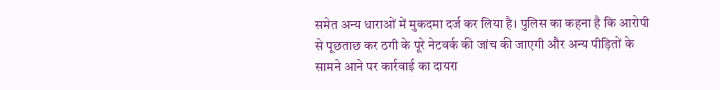समेत अन्य धाराओं में मुकदमा दर्ज कर लिया है। पुलिस का कहना है कि आरोपी से पूछताछ कर ठगी के पूरे नेटवर्क की जांच की जाएगी और अन्य पीड़ितों के सामने आने पर कार्रवाई का दायरा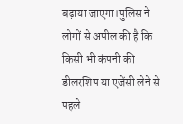बढ़ाया जाएगा।पुलिस ने लोगों से अपील की है कि किसी भी कंपनी की डीलरशिप या एजेंसी लेने से पहले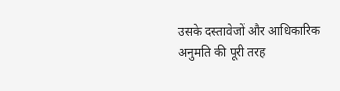उसके दस्तावेजों और आधिकारिक अनुमति की पूरी तरह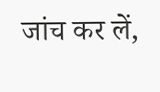जांच कर लें,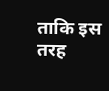ताकि इस तरह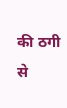की ठगी से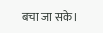बचा जा सके।